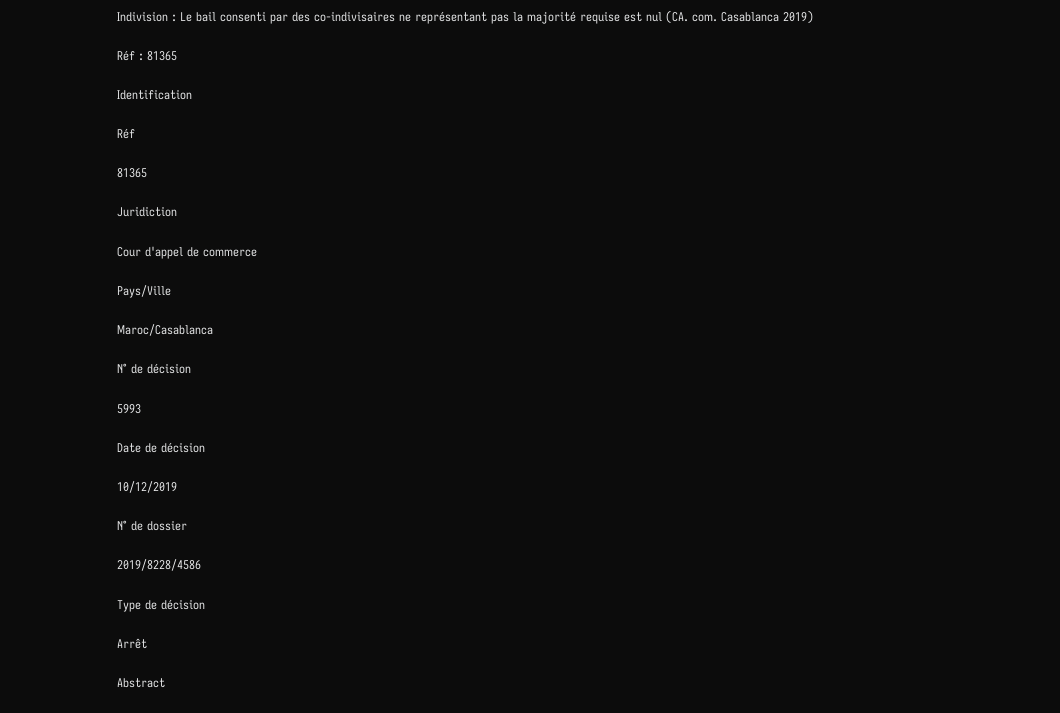Indivision : Le bail consenti par des co-indivisaires ne représentant pas la majorité requise est nul (CA. com. Casablanca 2019)

Réf : 81365

Identification

Réf

81365

Juridiction

Cour d'appel de commerce

Pays/Ville

Maroc/Casablanca

N° de décision

5993

Date de décision

10/12/2019

N° de dossier

2019/8228/4586

Type de décision

Arrêt

Abstract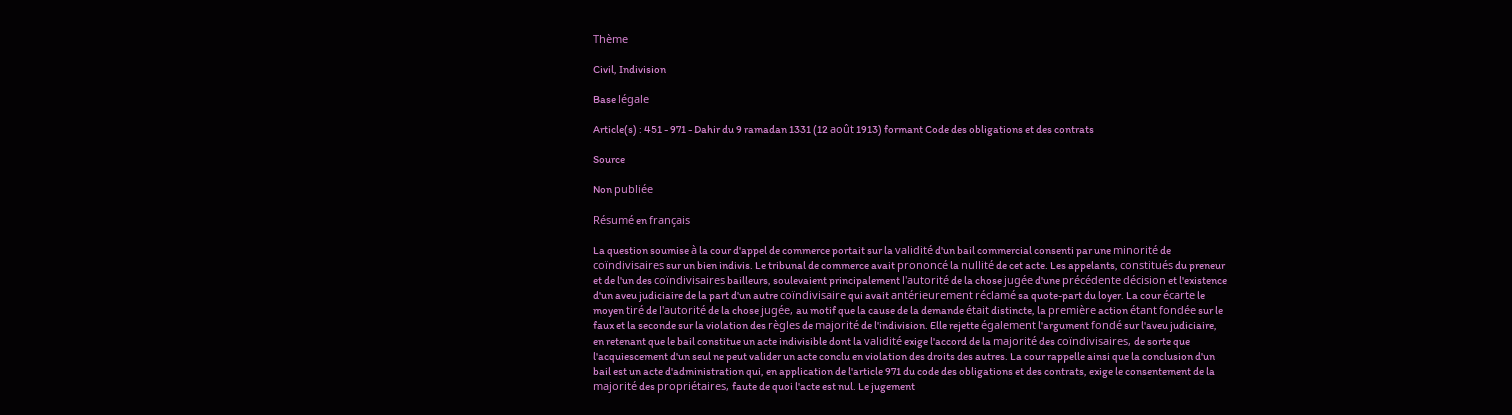Thème

Civil, Indivision

Base légale

Article(s) : 451 - 971 - Dahir du 9 ramadan 1331 (12 août 1913) formant Code des obligations et des contrats

Source

Non publiée

Résumé en français

La question soumise à la cour d'appel de commerce portait sur la validité d'un bail commercial consenti par une minorité de coïndivisaires sur un bien indivis. Le tribunal de commerce avait prononcé la nullité de cet acte. Les appelants, constitués du preneur et de l'un des coïndivisaires bailleurs, soulevaient principalement l'autorité de la chose jugée d'une précédente décision et l'existence d'un aveu judiciaire de la part d'un autre coïndivisaire qui avait antérieurement réclamé sa quote-part du loyer. La cour écarte le moyen tiré de l'autorité de la chose jugée, au motif que la cause de la demande était distincte, la première action étant fondée sur le faux et la seconde sur la violation des règles de majorité de l'indivision. Elle rejette également l'argument fondé sur l'aveu judiciaire, en retenant que le bail constitue un acte indivisible dont la validité exige l'accord de la majorité des coïndivisaires, de sorte que l'acquiescement d'un seul ne peut valider un acte conclu en violation des droits des autres. La cour rappelle ainsi que la conclusion d'un bail est un acte d'administration qui, en application de l'article 971 du code des obligations et des contrats, exige le consentement de la majorité des propriétaires, faute de quoi l'acte est nul. Le jugement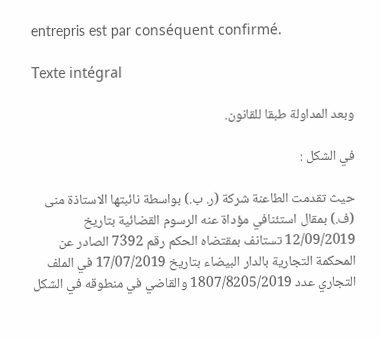entrepris est par conséquent confirmé.

Texte intégral

وبعد المداولة طبقا للقانون.

في الشكل :

حيث تقدمت الطاعنة شركة (ر. ب.) بواسطة نائبتها الاستاذة منى (ف.) بمقال استئنافي مؤداة عنه الرسوم القضائية بتاريخ 12/09/2019 تستانف بمقتضاه الحكم رقم 7392 الصادر عن المحكمة التجارية بالدار البيضاء بتاريخ 17/07/2019 في الملف التجاري عدد 1807/8205/2019 والقاضي في منطوقه في الشكل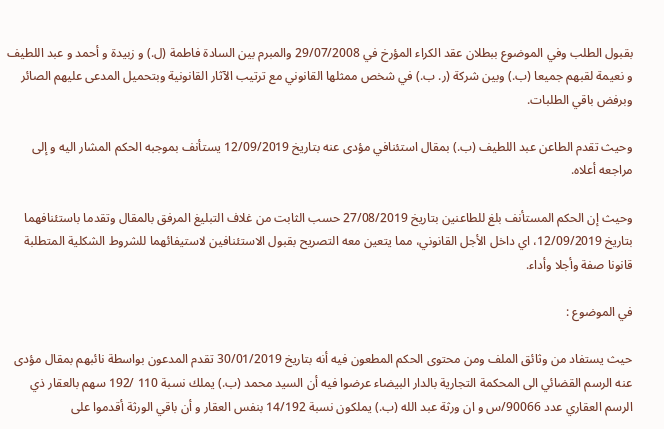بقبول الطلب وفي الموضوع ببطلان عقد الكراء المؤرخ في 29/07/2008 والمبرم بين السادة فاطمة (ل.) و زبيدة و أحمد و عبد اللطيف و نعيمة لقبهم جميعا (ب.) وبين شركة (ر. ب.) في شخص ممثلها القانوني مع ترتيب الآثار القانونية وبتحميل المدعى عليهم الصائر وبرفض باقي الطلبات.

وحيث تقدم الطاعن عبد اللطيف (ب.) بمقال استئنافي مؤدى عنه بتاريخ 12/09/2019 يستأنف بموجبه الحكم المشار اليه و إلى مراجعه أعلاه.

وحيث إن الحكم المستأنف بلغ للطاعنين بتاريخ 27/08/2019 حسب الثابت من غلاف التبليغ المرفق بالمقال وتقدما باستئنافهما بتاريخ 12/09/2019، اي داخل الأجل القانوني، مما يتعين معه التصريح بقبول الاستئنافين لاستيفائهما للشروط الشكلية المتطلبة قانونا صفة وأجلا وأداء.

في الموضوع :

حيث يستفاد من وثائق الملف ومن محتوى الحكم المطعون فيه أنه بتاريخ 30/01/2019 تقدم المدعون بواسطة نائبهم بمقال مؤدى عنه الرسم القضائي الى المحكمة التجارية بالدار البيضاء عرضوا فيه أن السيد محمد (ب.) يملك نسبة 110 /192 سهم بالعقار ذي الرسم العقاري عدد 90066/س و ان ورثة عبد الله (ب.) يملكون نسبة 14/192 بنفس العقار و أن باقي الورثة أقدموا على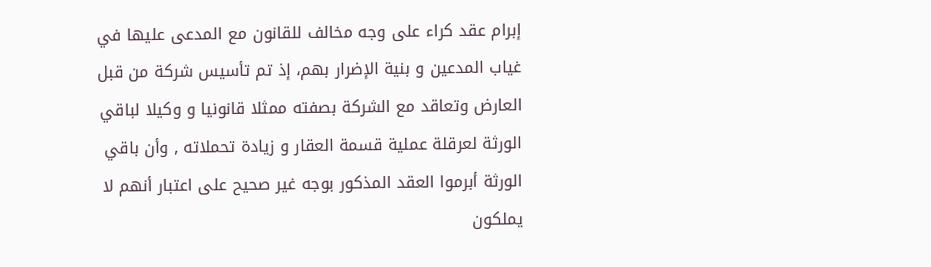إبرام عقد كراء على وجه مخالف للقانون مع المدعى عليها في غياب المدعين و بنية الإضرار بهم، إذ تم تأسيس شركة من قبل العارض وتعاقد مع الشركة بصفته ممثلا قانونيا و وكيلا لباقي الورثة لعرقلة عملية قسمة العقار و زيادة تحملاته , وأن باقي الورثة أبرموا العقد المذكور بوجه غير صحيح على اعتبار أنهم لا يملكون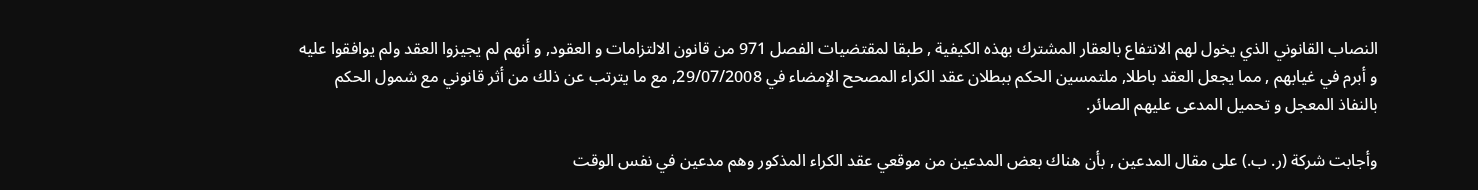النصاب القانوني الذي يخول لهم الانتفاع بالعقار المشترك بهذه الكيفية , طبقا لمقتضيات الفصل 971 من قانون الالتزامات و العقود, و أنهم لم يجيزوا العقد ولم يوافقوا عليه و أبرم في غيابهم , مما يجعل العقد باطلا, ملتمسين الحكم ببطلان عقد الكراء المصحح الإمضاء في 29/07/2008, مع ما يترتب عن ذلك من أثر قانوني مع شمول الحكم بالنفاذ المعجل و تحميل المدعى عليهم الصائر.

وأجابت شركة (ر. ب.) على مقال المدعين , بأن هناك بعض المدعين من موقعي عقد الكراء المذكور وهم مدعین في نفس الوقت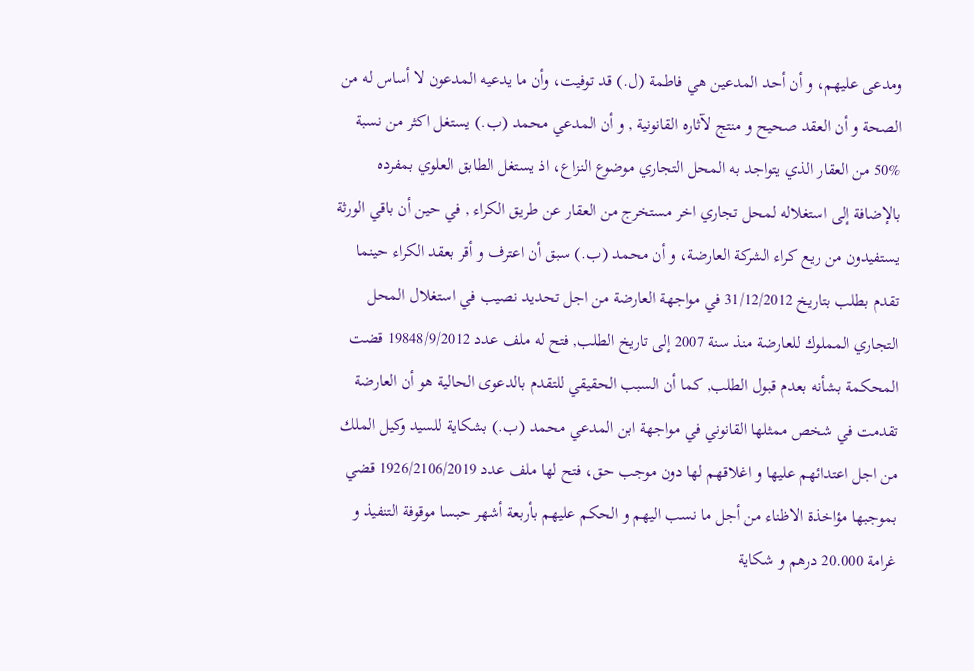ومدعی عليهم، و أن أحد المدعين هي فاطمة (ل.) قد توفيت، وأن ما يدعيه المدعون لا أساس له من الصحة و أن العقد صحیح و منتج لآثاره القانونية , و أن المدعي محمد (ب.) يستغل اكثر من نسبة %50 من العقار الذي يتواجد به المحل التجاري موضوع النزاع، اذ يستغل الطابق العلوي بمفرده بالإضافة إلى استغلاله لمحل تجاري اخر مستخرج من العقار عن طريق الكراء , في حين أن باقي الورثة يستفيدون من ريع كراء الشركة العارضة، و أن محمد (ب.) سبق أن اعترف و أقر بعقد الكراء حينما تقدم بطلب بتاريخ 31/12/2012 في مواجهة العارضة من اجل تحديد نصيب في استغلال المحل التجاري المملوك للعارضة منذ سنة 2007 إلى تاريخ الطلب, فتح له ملف عدد 19848/9/2012 قضت المحكمة بشأنه بعدم قبول الطلب, كما أن السبب الحقيقي للتقدم بالدعوى الحالية هو أن العارضة تقدمت في شخص ممثلها القانوني في مواجهة ابن المدعي محمد (ب.) بشكاية للسيد وكيل الملك من اجل اعتدائهم عليها و اغلاقهم لها دون موجب حق، فتح لها ملف عدد 1926/2106/2019 قضي بموجبها مؤاخذة الاظناء من أجل ما نسب اليهم و الحكم عليهم بأربعة أشهر حبسا موقوفة التنفيذ و غرامة 20.000 درهم و شكاية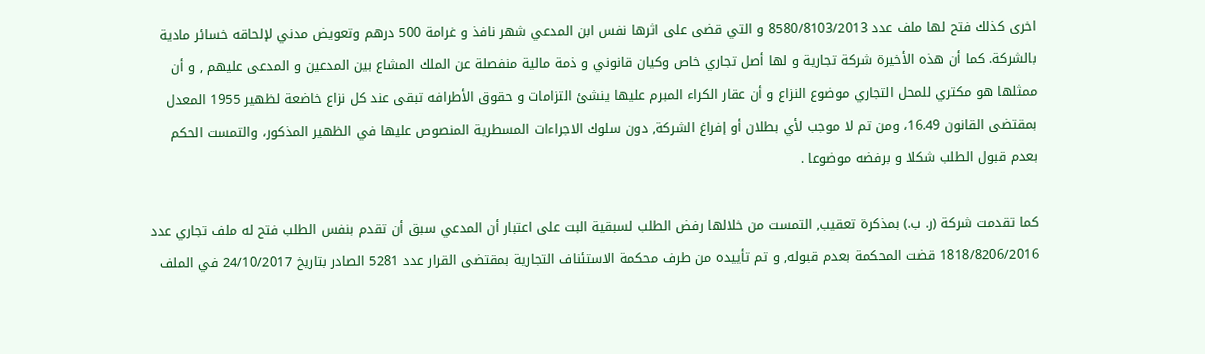اخرى كذلك فتح لها ملف عدد 8580/8103/2013 و التي قضى على اثرها نفس ابن المدعي شهر نافذ و غرامة 500 درهم وتعویض مدني لإلحاقه خسائر مادية بالشركة. كما أن هذه الأخيرة شركة تجارية و لها أصل تجاري خاص وكيان قانوني و ذمة مالية منفصلة عن الملك المشاع بين المدعين و المدعى عليهم , و أن ممثلها هو مكتري للمحل التجاري موضوع النزاع و أن عقار الكراء المبرم عليها ينشئ التزامات و حقوق الأطرافه تبقى عند كل نزاع خاضعة لظهير 1955 المعدل بمقتضى القانون 16.49، ومن تم لا موجب لأي بطلان أو إفراغ الشركة, دون سلوك الاجراءات المسطرية المنصوص عليها في الظهير المذكور، والتمست الحكم بعدم قبول الطلب شكلا و برفضه موضوعا .

كما تقدمت شركة (ر. ب.) بمذكرة تعقیب, التمست من خلالها رفض الطلب لسبقية البت على اعتبار أن المدعي سبق أن تقدم بنفس الطلب فتح له ملف تجاري عدد 1818/8206/2016 قضت المحكمة بعدم قبوله, و تم تأييده من طرف محكمة الاستئناف التجارية بمقتضى القرار عدد 5281 الصادر بتاريخ 24/10/2017 في الملف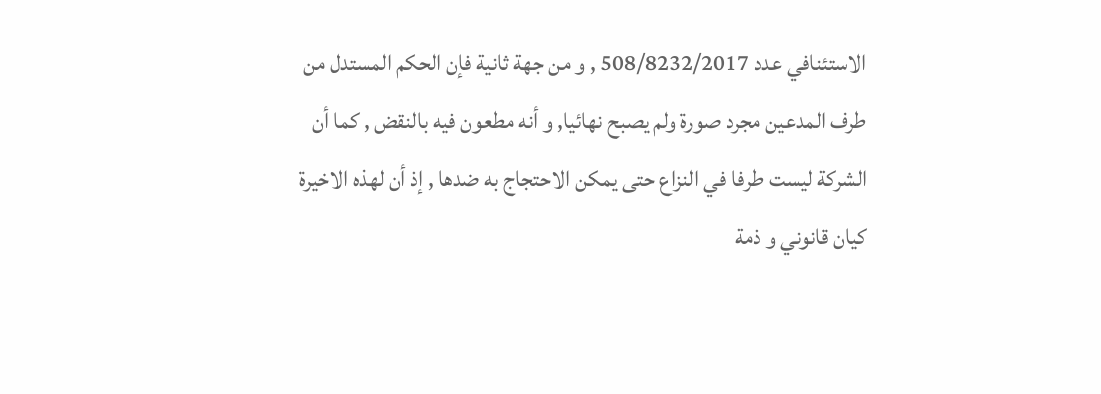الاستئنافي عدد 508/8232/2017 , و من جهة ثانية فإن الحكم المستدل من طرف المدعين مجرد صورة ولم يصبح نهائيا, و أنه مطعون فيه بالنقض , كما أن الشركة ليست طرفا في النزاع حتى يمكن الاحتجاج به ضدها , إذ أن لهذه الاخيرة كيان قانوني و ذمة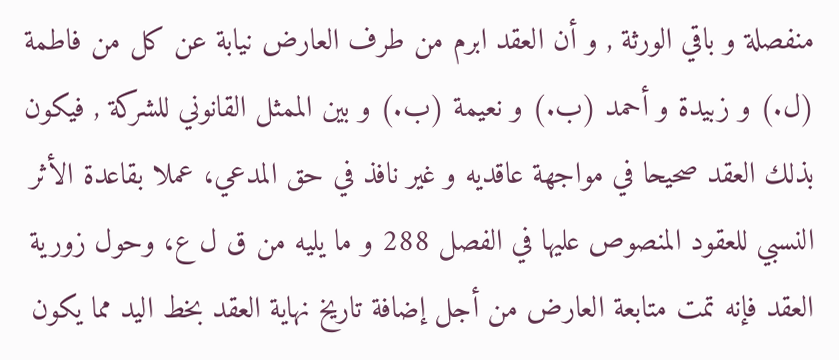منفصلة و باقي الورثة , و أن العقد ابرم من طرف العارض نيابة عن كل من فاطمة (ل.) و زبيدة و أحمد (ب.) و نعيمة (ب.) و بين الممثل القانوني للشركة , فيكون بذلك العقد صحيحا في مواجهة عاقديه و غير نافذ في حق المدعي، عملا بقاعدة الأثر النسبي للعقود المنصوص عليها في الفصل 288 و ما يليه من ق ل ع، وحول زورية العقد فإنه تمت متابعة العارض من أجل إضافة تاريخ نهاية العقد بخط اليد مما يكون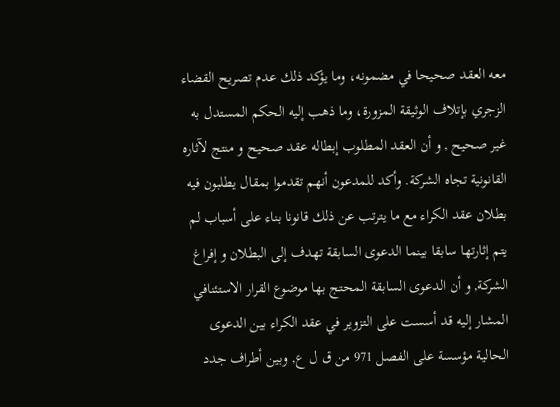معه العقد صحيحا في مضمونه، وما يؤكد ذلك عدم تصريح القضاء الزجري بإتلاف الوثيقة المزورة، وما ذهب إليه الحكم المستدل به غير صحيح , و أن العقد المطلوب إبطاله عقد صحيح و منتج لآثاره القانونية تجاه الشركة. وأكد للمدعون أنهم تقدموا بمقال يطلبون فيه بطلان عقد الكراء مع ما يترتب عن ذلك قانونا بناء على أسباب لم يتم إثارتها سابقا بينما الدعوى السابقة تهدف إلى البطلان و إفراغ الشركة, و أن الدعوى السابقة المحتج بها موضوع القرار الاستئنافي المشار إليه قد أسست على التزوير في عقد الكراء بين الدعوى الحالية مؤسسة على الفصل 971 من ق ل ع, وبين أطراف جدد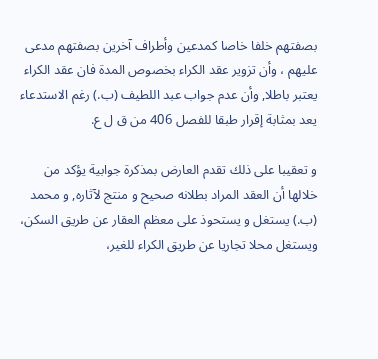بصفتهم خلفا خاصا كمدعين وأطراف آخرين بصفتهم مدعى عليهم ، وأن تزوير عقد الكراء بخصوص المدة فان عقد الكراء يعتبر باطلا, وأن عدم جواب عبد اللطيف (ب.) رغم الاستدعاء يعد بمثابة إقرار طبقا للفصل 406 من ق ل ع.

و تعقيبا على ذلك تقدم العارض بمذكرة جوابية يؤكد من خلالها أن العقد المراد بطلانه صحیح و منتج لآثاره, و محمد (ب.) يستغل و يستحوذ على معظم العقار عن طريق السكن، ويستغل محلا تجاريا عن طريق الكراء للغير،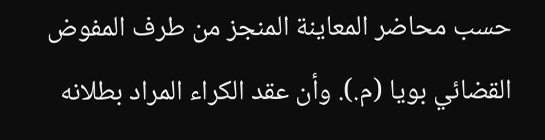حسب محاضر المعاينة المنجز من طرف المفوض القضائي بويا (م.). وأن عقد الكراء المراد بطلانه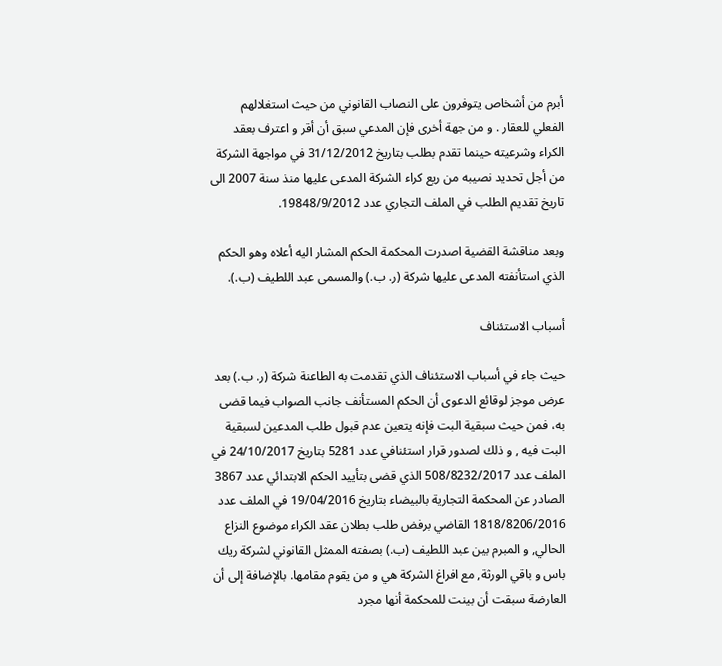أبرم من أشخاص يتوفرون على النصاب القانوني من حيث استغلالهم الفعلي للعقار . و من جهة أخرى فإن المدعي سبق أن أقر و اعترف بعقد الكراء وشرعيته حينما تقدم بطلب بتاريخ 31/12/2012 في مواجهة الشركة من أجل تحديد نصيبه من ريع كراء الشركة المدعى عليها منذ سنة 2007 الى تاريخ تقديم الطلب في الملف التجاري عدد 19848/9/2012.

وبعد مناقشة القضية اصدرت المحكمة الحكم المشار اليه أعلاه وهو الحكم الذي استأنفته المدعى عليها شركة (ر. ب.) والمسمى عبد اللطيف (ب.).

أسباب الاستئناف

حيث جاء في أسباب الاستئناف الذي تقدمت به الطاعنة شركة (ر. ب.) بعد عرض موجز لوقائع الدعوى أن الحكم المستأنف جانب الصواب فيما قضى به، فمن حيث سبقية البت فإنه يتعين عدم قبول طلب المدعين لسبقية البت فيه , و ذلك لصدور قرار استئنافي عدد 5281 بتاريخ 24/10/2017 في الملف عدد 508/8232/2017 الذي قضى بتأييد الحكم الابتدائي عدد 3867 الصادر عن المحكمة التجارية بالبيضاء بتاريخ 19/04/2016 في الملف عدد 1818/8206/2016 القاضي برفض طلب بطلان عقد الكراء موضوع النزاع الحالي, و المبرم بين عبد اللطيف (ب.) بصفته الممثل القانوني لشركة ريك باس و باقي الورثة, مع افراغ الشركة هي و من يقوم مقامها. بالإضافة إلى أن العارضة سبقت أن بينت للمحكمة أنها مجرد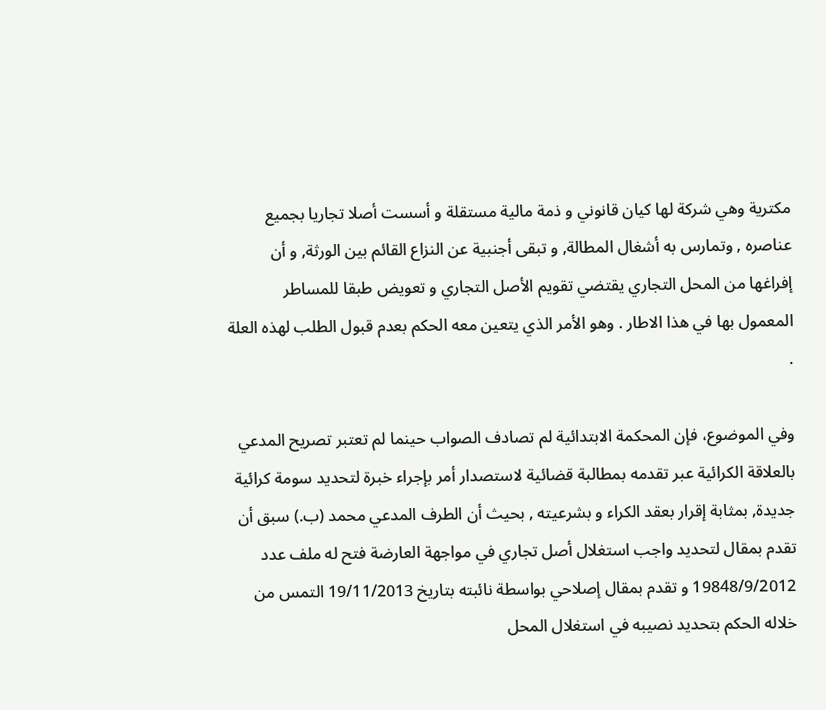مكترية وهي شركة لها كيان قانوني و ذمة مالية مستقلة و أسست أصلا تجاريا بجميع عناصره , وتمارس به أشغال المطالة, و تبقى أجنبية عن النزاع القائم بين الورثة, و أن إفراغها من المحل التجاري يقتضي تقويم الأصل التجاري و تعویض طبقا للمساطر المعمول بها في هذا الاطار . وهو الأمر الذي يتعين معه الحكم بعدم قبول الطلب لهذه العلة .

وفي الموضوع، فإن المحكمة الابتدائية لم تصادف الصواب حينما لم تعتبر تصريح المدعي بالعلاقة الكرائية عبر تقدمه بمطالبة قضائية لاستصدار أمر بإجراء خبرة لتحديد سومة كرائية جديدة, بمثابة إقرار بعقد الكراء و بشرعيته , بحيث أن الطرف المدعي محمد (ب.) سبق أن تقدم بمقال لتحديد واجب استغلال أصل تجاري في مواجهة العارضة فتح له ملف عدد 19848/9/2012 و تقدم بمقال إصلاحي بواسطة نائبته بتاريخ 19/11/2013 التمس من خلاله الحكم بتحديد نصيبه في استغلال المحل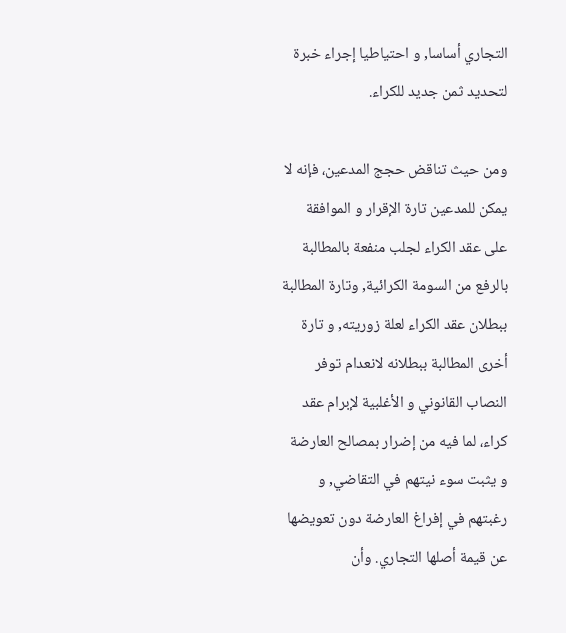التجاري أساسا, و احتياطيا إجراء خبرة لتحديد ثمن جديد للكراء.

ومن حيث تناقض حجج المدعين، فإنه لا يمكن للمدعين تارة الإقرار و الموافقة على عقد الكراء لجلب منفعة بالمطالبة بالرفع من السومة الكرائية, وتارة المطالبة ببطلان عقد الكراء لعلة زوريته, و تارة أخرى المطالبة ببطلانه لانعدام توفر النصاب القانوني و الأغلبية لإبرام عقد كراء، لما فيه من إضرار بمصالح العارضة و يثبت سوء نيتهم في التقاضي, و رغبتهم في إفراغ العارضة دون تعويضها عن قيمة أصلها التجاري. وأن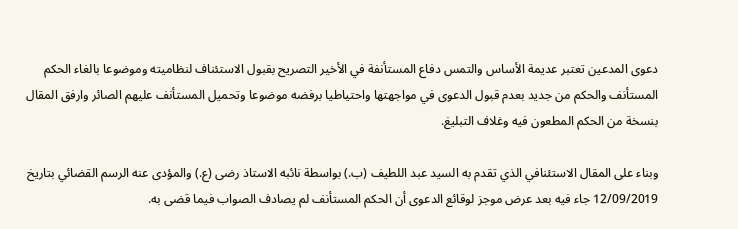دعوى المدعين تعتبر عديمة الأساس والتمس دفاع المستأنفة في الأخير التصريح بقبول الاستئناف لنظاميته وموضوعا بالغاء الحكم المستأنف والحكم من جديد بعدم قبول الدعوى في مواجهتها واحتياطيا برفضه موضوعا وتحميل المستأنف عليهم الصائر وارفق المقال بنسخة من الحكم المطعون فيه وغلاف التبليغ.

وبناء على المقال الاستئنافي الذي تقدم به السيد عبد اللطيف (ب.) بواسطة نائبه الاستاذ رضى (ع.) والمؤدى عنه الرسم القضائي بتاريخ 12/09/2019 جاء فيه بعد عرض موجز لوقائع الدعوى أن الحكم المستأنف لم يصادف الصواب فيما قضى به.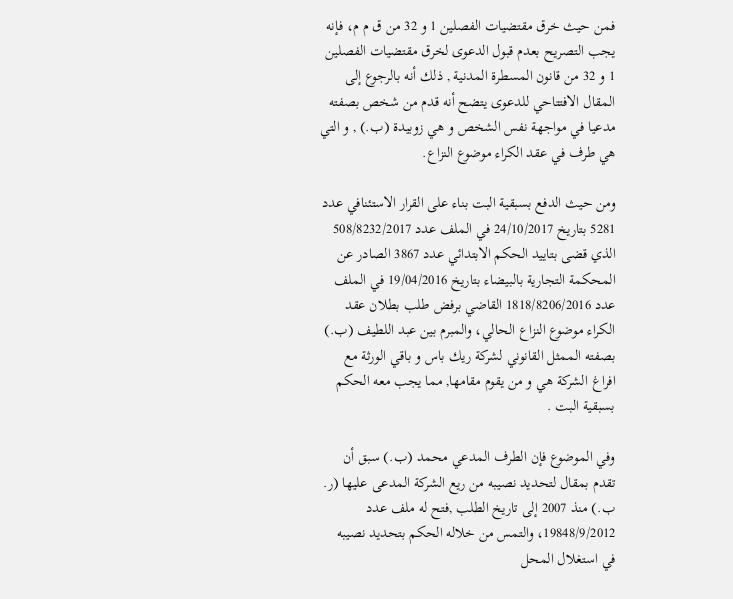فمن حيث خرق مقتضيات الفصلين 1 و 32 من ق م م، فإنه يجب التصريح بعدم قبول الدعوى لخرق مقتضيات الفصلين 1 و 32 من قانون المسطرة المدنية , ذلك أنه بالرجوع إلى المقال الافتتاحي للدعوى يتضح أنه قدم من شخص بصفته مدعيا في مواجهة نفس الشخص و هي زوبيدة (ب.) , و التي هي طرف في عقد الكراء موضوع النزاع.

ومن حيث الدفع بسبقية البت بناء على القرار الاستئنافي عدد 5281 بتاريخ 24/10/2017 في الملف عدد 508/8232/2017 الذي قضى بتاييد الحكم الابتدائي عدد 3867 الصادر عن المحكمة التجارية بالبيضاء بتاريخ 19/04/2016 في الملف عدد 1818/8206/2016 القاضي برفض طلب بطلان عقد الكراء موضوع النزاع الحالي، والمبرم بين عبد اللطيف (ب.) بصفته الممثل القانوني لشركة ريك باس و باقي الورثة مع افراغ الشركة هي و من يقوم مقامها, مما يجب معه الحكم بسبقية البت .

وفي الموضوع فإن الطرف المدعي محمد (ب.) سبق أن تقدم بمقال لتحديد نصيبه من ريع الشركة المدعى عليها (ر. ب.) منذ 2007 إلى تاريخ الطلب ,فتح له ملف عدد 19848/9/2012، والتمس من خلاله الحكم بتحديد نصيبه في استغلال المحل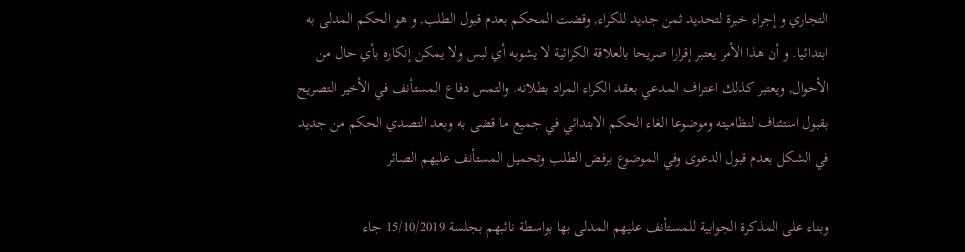التجاري و إجراء خبرة لتحديد ثمن جديد للكراء, وقضت المحكم بعدم قبول الطلب, و هو الحكم المدلى به ابتدائيا. و أن هذا الأمر يعتبر إقرارا صريحا بالعلاقة الكرائية لا يشوبه أي لبس ولا يمكن إنكاره بأي حال من الأحوال, ويعتبر كذلك اعتراف المدعي بعقد الكراء المراد بطلانه. والتمس دفاع المستأنف في الأخير التصريح بقبول استئناف لنظاميته وموضوعا الغاء الحكم الابتدائي في جميع ما قضى به وبعد التصدي الحكم من جديد في الشكل بعدم قبول الدعوى وفي الموضوع برفض الطلب وتحميل المستأنف عليهم الصائر

وبناء على المذكرة الجوابية للمستأنف عليهم المدلى بها بواسطة نائبهم بجلسة 15/10/2019 جاء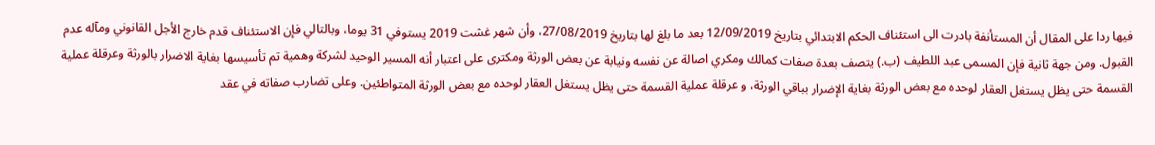فيها ردا على المقال أن المستأنفة بادرت الى استئناف الحكم الابتدائي بتاريخ 12/09/2019 بعد ما بلغ لها بتاريخ 27/08/2019، وأن شهر غشت 2019 يستوفي 31 يوما، وبالتالي فإن الاستئناف قدم خارج الأجل القانوني ومآله عدم القبول. ومن جهة ثانية فإن المسمى عبد اللطيف (ب.) يتصف بعدة صفات كمالك ومكري اصالة عن نفسه ونيابة عن بعض الورثة ومكترى على اعتبار أنه المسير الوحيد لشركة وهمية تم تأسيسها بغاية الاضرار بالورثة وعرقلة عملية القسمة حتى يظل يستغل العقار لوحده مع بعض الورثة بغاية الإضرار بباقي الورثة، و عرقلة عملية القسمة حتى يظل يستغل العقار لوحده مع بعض الورثة المتواطئين. وعلى تضارب صفاته في عقد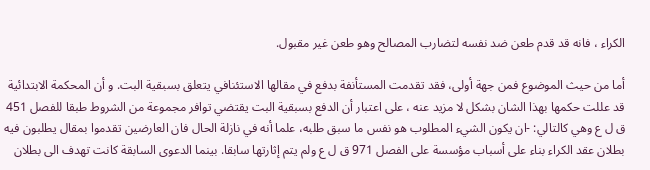الكراء ، فانه قد قدم طعن ضد نفسه لتضارب المصالح وهو طعن غير مقبول.

أما من حيث الموضوع فمن جهة أولى، فقد تقدمت المستأنفة بدفع في مقالها الاستئنافي يتعلق بسبقية البت. و أن المحكمة الابتدائية قد عللت حكمها بهذا الشان بشكل لا مزيد عنه ، على اعتبار أن الدفع بسبقية البت يقتضي توافر مجموعة من الشروط طبقا للفصل 451 ق ل ع وهي كالتالي: -ان يكون الشيء المطلوب هو نفس ما سبق طلبه، علما أنه في نازلة الحال فان العارضين تقدموا بمقال يطلبون فيه بطلان عقد الكراء بناء على أسباب مؤسسة على الفصل 971 ق ل ع ولم يتم إثارتها سابقا. بينما الدعوى السابقة كانت تهدف الى بطلان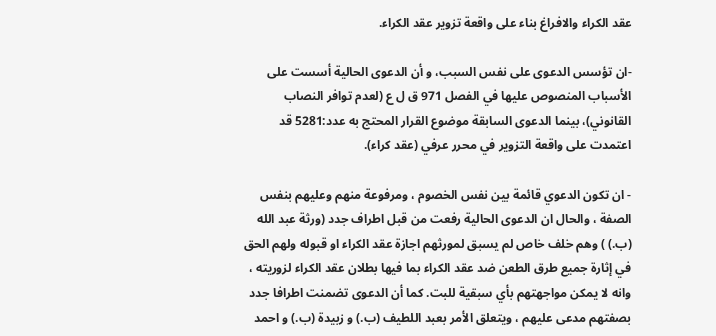عقد الكراء والافراغ بناء على واقعة تزوير عقد الكراء.

-ان تؤسس الدعوى على نفس السبب، و أن الدعوى الحالية أسست على الأسباب المنصوص عليها في الفصل 971 ق ل ع (لعدم توافر النصاب القانوني)، بينما الدعوى السابقة موضوع القرار المحتج به عدد:5281 قد اعتمدت على واقعة التزوير في محرر عرفي (عقد كراء).

- ان تكون الدعوي قائمة بين نفس الخصوم ، ومرفوعة منهم وعليهم بنفس الصفة ، والحال ان الدعوى الحالية رفعت من قبل اطراف جدد (ورثة عبد الله (ب.) ) وهم خلف خاص لم يسبق لمورثهم اجازة عقد الكراء او قبوله ولهم الحق في إثارة جميع طرق الطعن ضد عقد الكراء بما فيها بطلان عقد الكراء لزوريته ، وانه لا يمكن مواجهتهم بأي سبقية للبت. كما أن الدعوى تضمنت اطرافا جدد بصفتهم مدعى عليهم ، ويتعلق الأمر بعبد اللطيف (ب.) و زبيدة (ب.) و احمد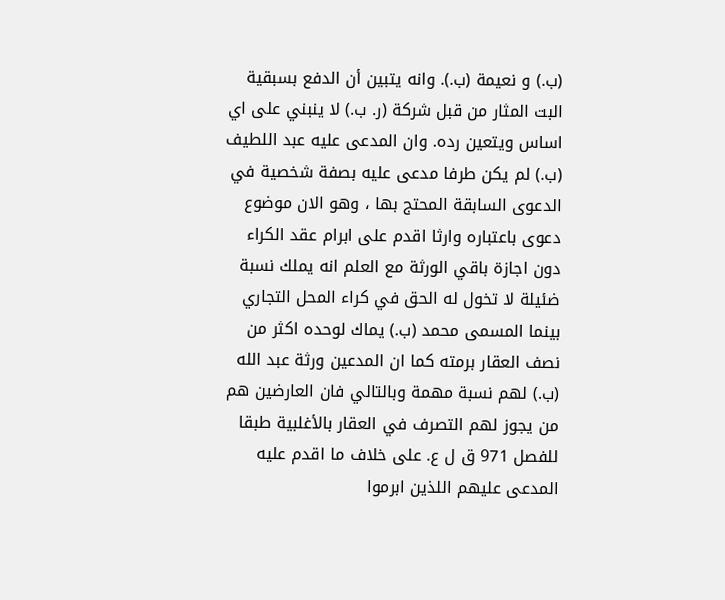(ب.) و نعيمة (ب.). وانه يتبين أن الدفع بسبقية البت المثار من قبل شركة (ر. ب.) لا ينبني على اي اساس ويتعين رده. وان المدعى عليه عبد اللطيف (ب.) لم يكن طرفا مدعى عليه بصفة شخصية في الدعوى السابقة المحتج بها ، وهو الان موضوع دعوى باعتباره وارثا اقدم على ابرام عقد الكراء دون اجازة باقي الورثة مع العلم انه يملك نسبة ضئيلة لا تخول له الحق في كراء المحل التجاري بينما المسمى محمد (ب.) يماك لوحده اكثر من نصف العقار برمته كما ان المدعين ورثة عبد الله (ب.) لهم نسبة مهمة وبالتالي فان العارضين هم من يجوز لهم التصرف في العقار بالأغلبية طبقا للفصل 971 ق ل ع. على خلاف ما اقدم عليه المدعى عليهم اللذين ابرموا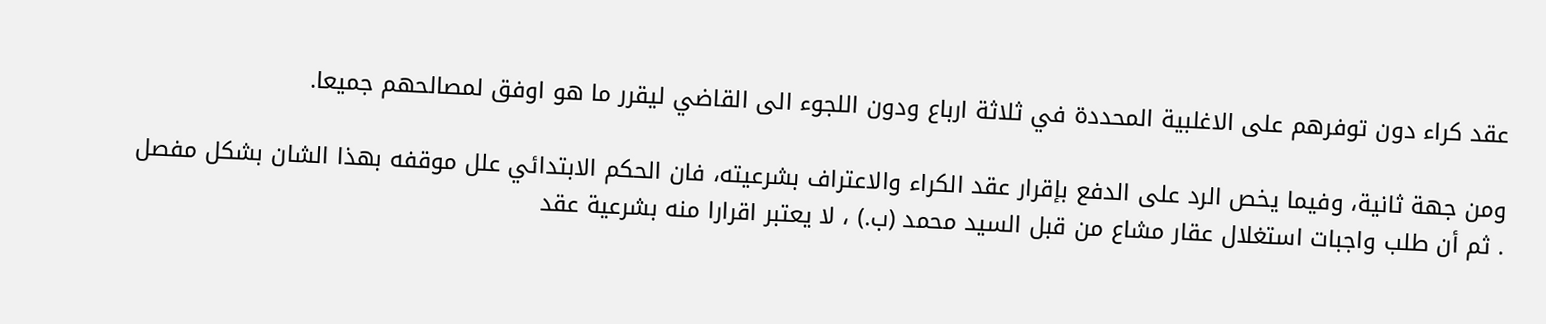عقد كراء دون توفرهم على الاغلبية المحددة في ثلاثة ارباع ودون اللجوء الى القاضي ليقرر ما هو اوفق لمصالحهم جميعا.

ومن جهة ثانية، وفيما يخص الرد على الدفع بإقرار عقد الكراء والاعتراف بشرعيته، فان الحكم الابتدائي علل موقفه بهذا الشان بشكل مفصل . ثم أن طلب واجبات استغلال عقار مشاع من قبل السيد محمد (ب.) ، لا يعتبر اقرارا منه بشرعية عقد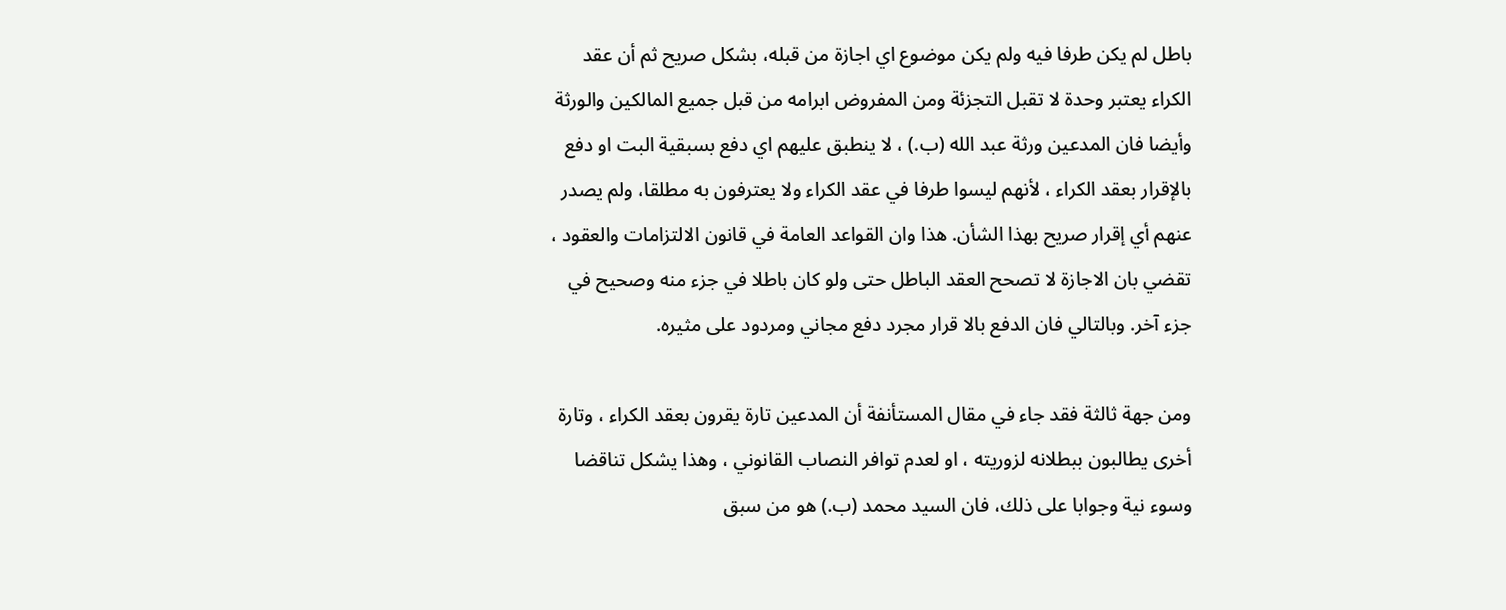باطل لم يكن طرفا فيه ولم يكن موضوع اي اجازة من قبله، بشكل صريح ثم أن عقد الكراء يعتبر وحدة لا تقبل التجزئة ومن المفروض ابرامه من قبل جميع المالكين والورثة وأيضا فان المدعين ورثة عبد الله (ب.) ، لا ينطبق عليهم اي دفع بسبقية البت او دفع بالإقرار بعقد الكراء ، لأنهم ليسوا طرفا في عقد الكراء ولا يعترفون به مطلقا، ولم يصدر عنهم أي إقرار صريح بهذا الشأن. هذا وان القواعد العامة في قانون الالتزامات والعقود ، تقضي بان الاجازة لا تصحح العقد الباطل حتى ولو كان باطلا في جزء منه وصحيح في جزء آخر. وبالتالي فان الدفع بالا قرار مجرد دفع مجاني ومردود على مثيره.

ومن جهة ثالثة فقد جاء في مقال المستأنفة أن المدعين تارة يقرون بعقد الكراء ، وتارة أخرى يطالبون ببطلانه لزوريته ، او لعدم توافر النصاب القانوني ، وهذا يشكل تناقضا وسوء نية وجوابا على ذلك، فان السيد محمد (ب.) هو من سبق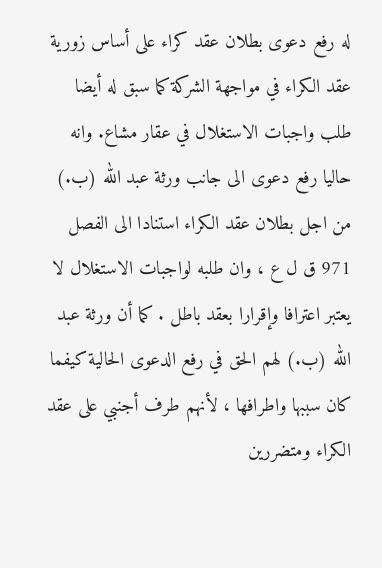له رفع دعوى بطلان عقد كراء على أساس زورية عقد الكراء في مواجهة الشركة كما سبق له أيضا طلب واجبات الاستغلال في عقار مشاع. وانه حاليا رفع دعوى الى جانب ورثة عبد الله (ب.) من اجل بطلان عقد الكراء استنادا الى الفصل 971 ق ل ع ، وان طلبه لواجبات الاستغلال لا يعتبر اعترافا وإقرارا بعقد باطل . كما أن ورثة عبد الله (ب.) لهم الحق في رفع الدعوى الحالية كيفما كان سببها واطرافها ، لأنهم طرف أجنبي على عقد الكراء ومتضررين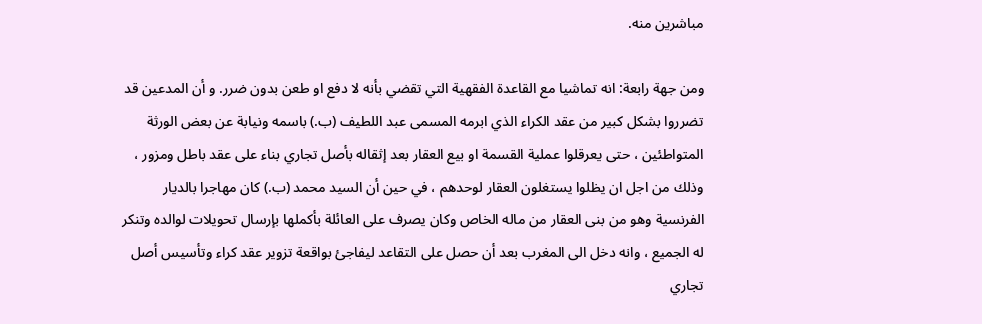مباشرين منه.

ومن جهة رابعة: انه تماشيا مع القاعدة الفقهية التي تقضي بأنه لا دفع او طعن بدون ضرر. و أن المدعين قد تضرروا بشكل كبير من عقد الكراء الذي ابرمه المسمى عبد اللطيف (ب.) باسمه ونيابة عن بعض الورثة المتواطئين ، حتى يعرقلوا عملية القسمة او بيع العقار بعد إثقاله بأصل تجاري بناء على عقد باطل ومزور ، وذلك من اجل ان يظلوا يستغلون العقار لوحدهم ، في حين أن السيد محمد (ب.) كان مهاجرا بالديار الفرنسية وهو من بنى العقار من ماله الخاص وكان يصرف على العائلة بأكملها بإرسال تحويلات لوالده وتنكر له الجميع ، وانه دخل الى المغرب بعد أن حصل على التقاعد ليفاجئ بواقعة تزوير عقد كراء وتأسيس أصل تجاري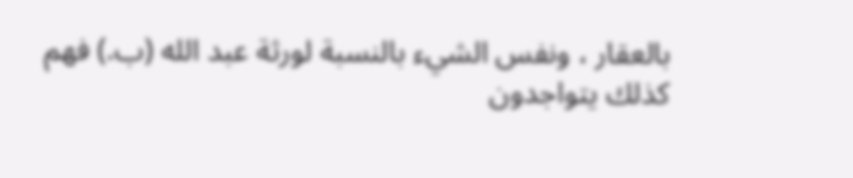بالعقار ، ونفس الشيء بالنسبة لورثة عبد الله (ب.) فهم كذلك يتواجدون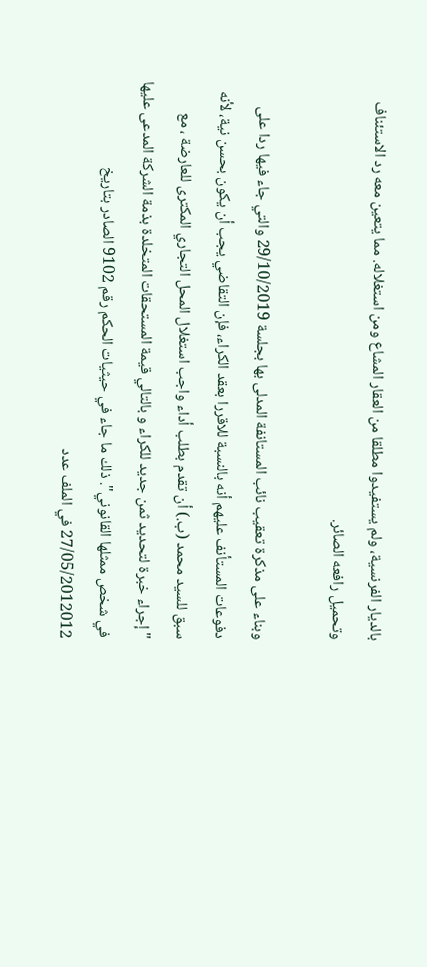بالديار الفرنسية، ولم يستفيدوا مطلقا من العقار المشاع ومن استغلاله. مما يتعين معه رد الاستئناف وتحميل رافعه الصائر.

وبناء على مذكرة تعقيب نائب المستانفة المدلى بها بجلسة 29/10/2019 والتي جاء فيها ردا على دفوعات المستأنف عليهم أنه بالنسبة للاقررا بعقد الكراء، فإن التقاضي يجب أن يكون بحسن نية، لأنه سبق للسيد محمد (ب.) أن تقدم بطلب أداء واجب استغلال المحل التجاري المكترى للعارضة ، مع "إجراء خبرة لتحديد ثمن جديد للكراء و بالتالي قيمة المستحقات المتخلدة بذمة الشركة المدعى عليها في شخص ممثلها القانوني". ذلك ما جاء في حيثيات الحكم رقم 9102 الصادر بتاريخ 27/05/2012012 في الملف عدد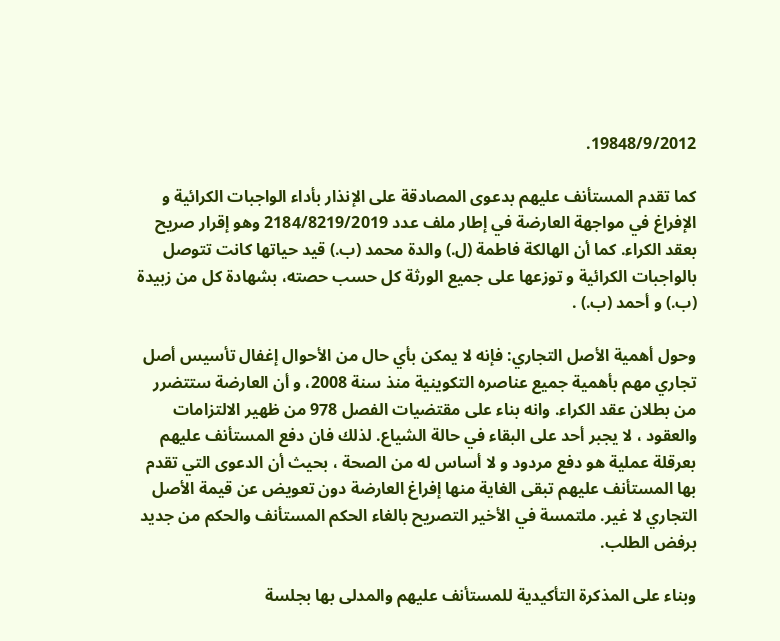19848/9/2012.

كما تقدم المستأنف عليهم بدعوى المصادقة على الإنذار بأداء الواجبات الكرائية و الإفراغ في مواجهة العارضة في إطار ملف عدد 2184/8219/2019 وهو إقرار صريح بعقد الكراء. كما أن الهالكة فاطمة (ل.) والدة محمد (ب.) قيد حياتها كانت تتوصل بالواجبات الكرائية و توزعها على جميع الورثة كل حسب حصته، بشهادة كل من زبيدة (ب.) و أحمد (ب.) .

وحول أهمية الأصل التجاري: فإنه لا يمكن بأي حال من الأحوال إغفال تأسيس أصل تجاري مهم بأهمية جميع عناصره التكوينية منذ سنة 2008، و أن العارضة ستتضرر من بطلان عقد الكراء. وانه بناء على مقتضيات الفصل 978 من ظهير الالتزامات والعقود ، لا يجبر أحد على البقاء في حالة الشياع. لذلك فان دفع المستأنف عليهم بعرقلة عملية هو دفع مردود و لا أساس له من الصحة ، بحيث أن الدعوى التي تقدم بها المستأنف عليهم تبقى الغاية منها إفراغ العارضة دون تعويض عن قيمة الأصل التجاري لا غير. ملتمسة في الأخير التصريح بالغاء الحكم المستأنف والحكم من جديد برفض الطلب.

وبناء على المذكرة التأكيدية للمستأنف عليهم والمدلى بها بجلسة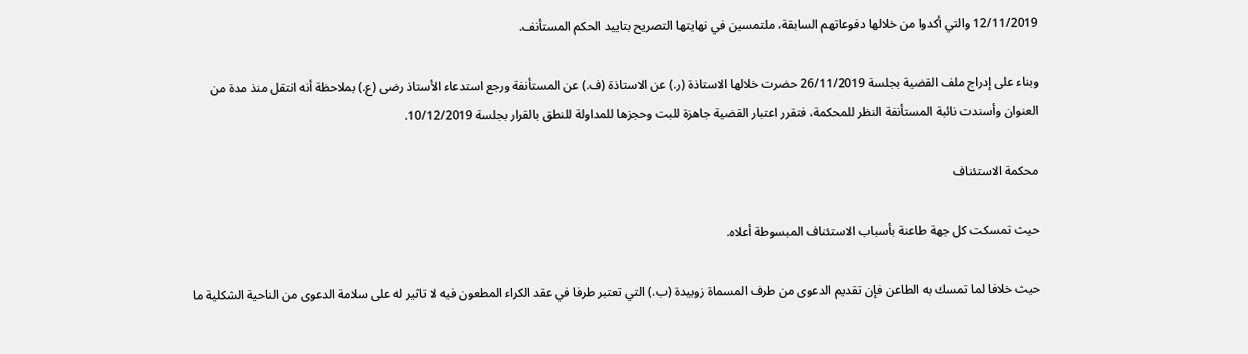12/11/2019 والتي أكدوا من خلالها دفوعاتهم السابقة، ملتمسين في نهايتها التصريح بتاييد الحكم المستأنف.

وبناء على إدراج ملف القضية بجلسة 26/11/2019 حضرت خلالها الاستاذة (ر.) عن الاستاذة (ف.) عن المستأنفة ورجع استدعاء الأستاذ رضى (ع.) بملاحظة أنه انتقل منذ مدة من العنوان وأسندت نائبة المستأنفة النظر للمحكمة، فتقرر اعتبار القضية جاهزة للبت وحجزها للمداولة للنطق بالقرار بجلسة 10/12/2019.

محكمة الاستئناف

حيث تمسكت كل جهة طاعنة بأسباب الاستئناف المبسوطة أعلاه.

حيث خلافا لما تمسك به الطاعن فإن تقديم الدعوى من طرف المسماة زوبيدة (ب.) التي تعتبر طرفا في عقد الكراء المطعون فيه لا تاثير له على سلامة الدعوى من الناحية الشكلية ما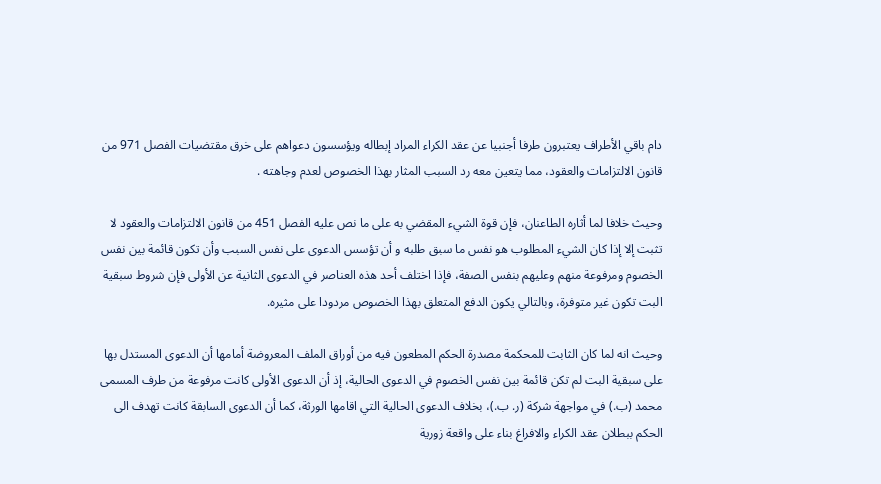دام باقي الأطراف يعتبرون طرفا أجنبيا عن عقد الكراء المراد إبطاله ويؤسسون دعواهم على خرق مقتضيات الفصل 971 من قانون الالتزامات والعقود، مما يتعين معه رد السبب المثار بهذا الخصوص لعدم وجاهته .

وحيث خلافا لما أثاره الطاعنان، فإن قوة الشيء المقضي به على ما نص عليه الفصل 451 من قانون الالتزامات والعقود لا تثبت إلا إذا كان الشيء المطلوب هو نفس ما سبق طلبه و أن تؤسس الدعوى على نفس السبب وأن تكون قائمة بين نفس الخصوم ومرفوعة منهم وعليهم بنفس الصفة، فإذا اختلف أحد هذه العناصر في الدعوى الثانية عن الأولى فإن شروط سبقية البت تكون غير متوفرة، وبالتالي يكون الدفع المتعلق بهذا الخصوص مردودا على مثيره.

وحيث انه لما كان الثابت للمحكمة مصدرة الحكم المطعون فيه من أوراق الملف المعروضة أمامها أن الدعوى المستدل بها على سبقية البت لم تكن قائمة بين نفس الخصوم في الدعوى الحالية، إذ أن الدعوى الأولى كانت مرفوعة من طرف المسمى محمد (ب.) في مواجهة شركة (ر. ب.)، بخلاف الدعوى الحالية التي اقامها الورثة، كما أن الدعوى السابقة كانت تهدف الى الحكم ببطلان عقد الكراء والافراغ بناء على واقعة زورية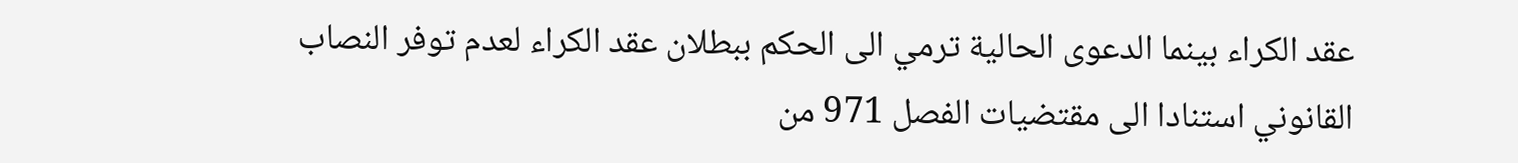عقد الكراء بينما الدعوى الحالية ترمي الى الحكم ببطلان عقد الكراء لعدم توفر النصاب القانوني استنادا الى مقتضيات الفصل 971 من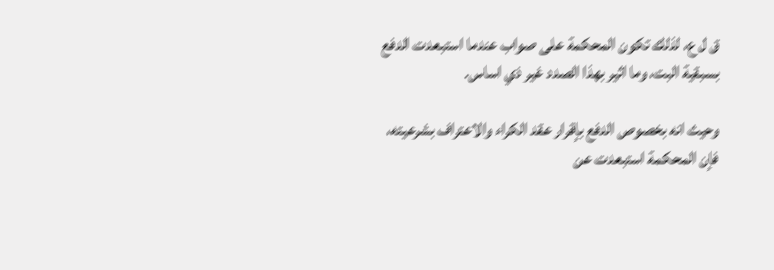ق ل ع، لذلك تكون المحكمة على صواب عندما استبعدت الدفع بسبقية البت، وما اثير بهذا الصدد غير ذي اساس.

وحيث انه بخصوص الدفع بإقرار عقد الكراء والاعتراف بشرعيته، فإن المحكمة استبعدت عن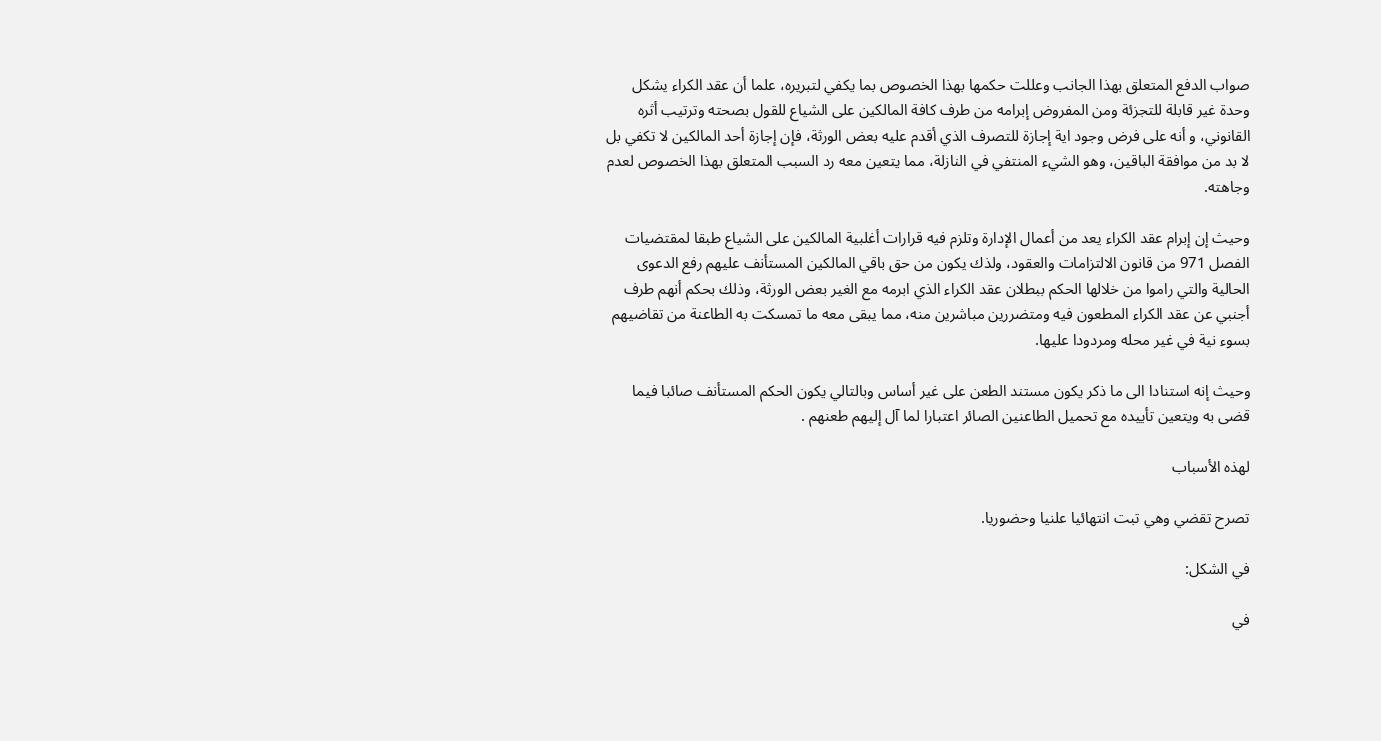صواب الدفع المتعلق بهذا الجانب وعللت حكمها بهذا الخصوص بما يكفي لتبريره، علما أن عقد الكراء يشكل وحدة غير قابلة للتجزئة ومن المفروض إبرامه من طرف كافة المالكين على الشياع للقول بصحته وترتيب أثره القانوني، و أنه على فرض وجود اية إجازة للتصرف الذي أقدم عليه بعض الورثة، فإن إجازة أحد المالكين لا تكفي بل لا بد من موافقة الباقين، وهو الشيء المنتفي في النازلة، مما يتعين معه رد السبب المتعلق بهذا الخصوص لعدم وجاهته.

وحيث إن إبرام عقد الكراء يعد من أعمال الإدارة وتلزم فيه قرارات أغلبية المالكين على الشياع طبقا لمقتضيات الفصل 971 من قانون الالتزامات والعقود، ولذك يكون من حق باقي المالكين المستأنف عليهم رفع الدعوى الحالية والتي راموا من خلالها الحكم ببطلان عقد الكراء الذي ابرمه مع الغير بعض الورثة، وذلك بحكم أنهم طرف أجنبي عن عقد الكراء المطعون فيه ومتضررين مباشرين منه، مما يبقى معه ما تمسكت به الطاعنة من تقاضيهم بسوء نية في غير محله ومردودا عليها.

وحيث إنه استنادا الى ما ذكر يكون مستند الطعن على غير أساس وبالتالي يكون الحكم المستأنف صائبا فيما قضى به ويتعين تأييده مع تحميل الطاعنين الصائر اعتبارا لما آل إليهم طعنهم .

لهذه الأسباب

تصرح تقضي وهي تبت انتهائيا علنيا وحضوريا.

في الشكل:

في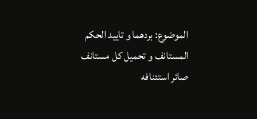الموضوع: بردهما و تاييد الحكم المستانف و تحميل كل مستانف صائر استئنافه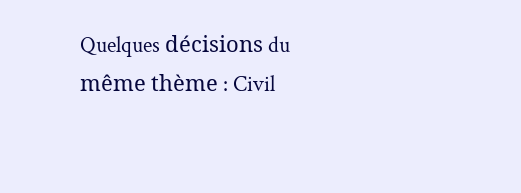Quelques décisions du même thème : Civil